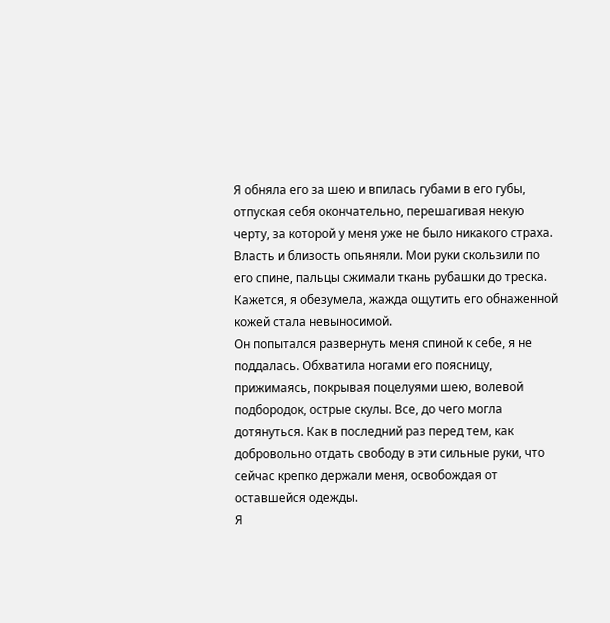Я обняла его за шею и впилась губами в его губы, отпуская себя окончательно, перешагивая некую черту, за которой у меня уже не было никакого страха.
Власть и близость опьяняли. Мои руки скользили по его спине, пальцы сжимали ткань рубашки до треска. Кажется, я обезумела, жажда ощутить его обнаженной кожей стала невыносимой.
Он попытался развернуть меня спиной к себе, я не поддалась. Обхватила ногами его поясницу, прижимаясь, покрывая поцелуями шею, волевой подбородок, острые скулы. Все, до чего могла дотянуться. Как в последний раз перед тем, как добровольно отдать свободу в эти сильные руки, что сейчас крепко держали меня, освобождая от оставшейся одежды.
Я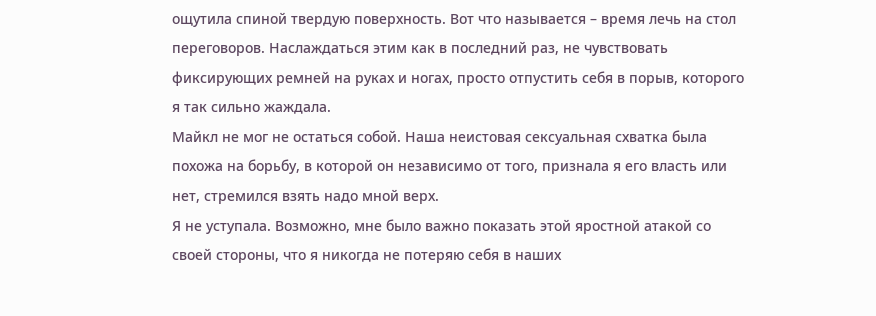ощутила спиной твердую поверхность. Вот что называется – время лечь на стол переговоров. Наслаждаться этим как в последний раз, не чувствовать фиксирующих ремней на руках и ногах, просто отпустить себя в порыв, которого я так сильно жаждала.
Майкл не мог не остаться собой. Наша неистовая сексуальная схватка была похожа на борьбу, в которой он независимо от того, признала я его власть или нет, стремился взять надо мной верх.
Я не уступала. Возможно, мне было важно показать этой яростной атакой со своей стороны, что я никогда не потеряю себя в наших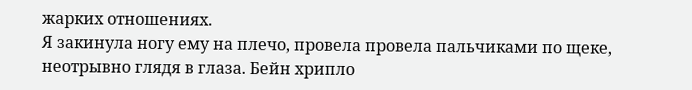жарких отношениях.
Я закинула ногу ему на плечо, провела провела пальчиками по щеке, неотрывно глядя в глаза. Бейн хрипло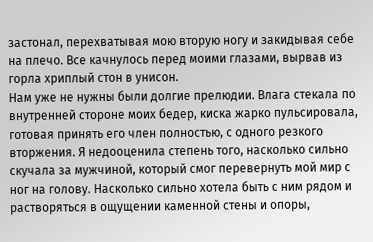застонал, перехватывая мою вторую ногу и закидывая себе на плечо. Все качнулось перед моими глазами, вырвав из горла хриплый стон в унисон.
Нам уже не нужны были долгие прелюдии. Влага стекала по внутренней стороне моих бедер, киска жарко пульсировала, готовая принять его член полностью, с одного резкого вторжения. Я недооценила степень того, насколько сильно скучала за мужчиной, который смог перевернуть мой мир с ног на голову. Насколько сильно хотела быть с ним рядом и растворяться в ощущении каменной стены и опоры,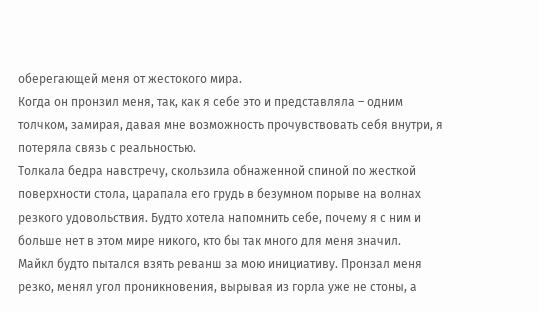оберегающей меня от жестокого мира.
Когда он пронзил меня, так, как я себе это и представляла – одним толчком, замирая, давая мне возможность прочувствовать себя внутри, я потеряла связь с реальностью.
Толкала бедра навстречу, скользила обнаженной спиной по жесткой поверхности стола, царапала его грудь в безумном порыве на волнах резкого удовольствия. Будто хотела напомнить себе, почему я с ним и больше нет в этом мире никого, кто бы так много для меня значил.
Майкл будто пытался взять реванш за мою инициативу. Пронзал меня резко, менял угол проникновения, вырывая из горла уже не стоны, а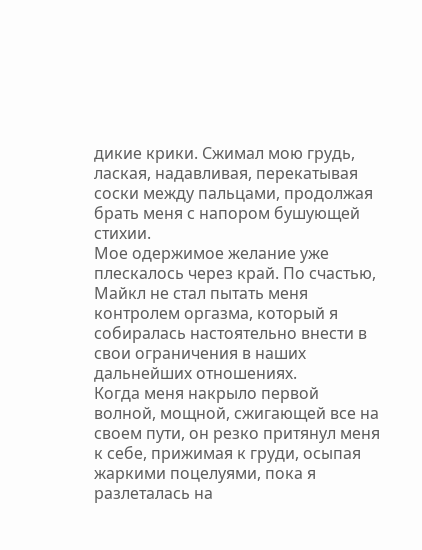дикие крики. Сжимал мою грудь, лаская, надавливая, перекатывая соски между пальцами, продолжая брать меня с напором бушующей стихии.
Мое одержимое желание уже плескалось через край. По счастью, Майкл не стал пытать меня контролем оргазма, который я собиралась настоятельно внести в свои ограничения в наших дальнейших отношениях.
Когда меня накрыло первой волной, мощной, сжигающей все на своем пути, он резко притянул меня к себе, прижимая к груди, осыпая жаркими поцелуями, пока я разлеталась на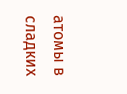атомы в сладких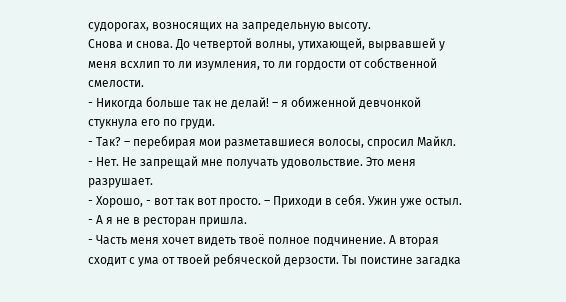судорогах, возносящих на запредельную высоту.
Снова и снова. До четвертой волны, утихающей, вырвавшей у меня всхлип то ли изумления, то ли гордости от собственной смелости.
- Никогда больше так не делай! – я обиженной девчонкой стукнула его по груди.
- Так? – перебирая мои разметавшиеся волосы, спросил Майкл.
- Нет. Не запрещай мне получать удовольствие. Это меня разрушает.
- Хорошо, - вот так вот просто. – Приходи в себя. Ужин уже остыл.
- А я не в ресторан пришла.
- Часть меня хочет видеть твоё полное подчинение. А вторая сходит с ума от твоей ребяческой дерзости. Ты поистине загадка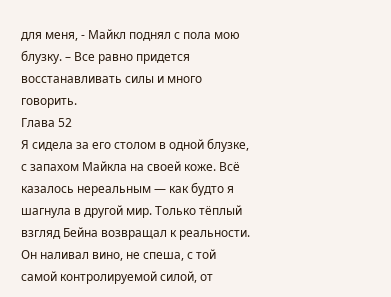для меня, - Майкл поднял с пола мою блузку. – Все равно придется восстанавливать силы и много говорить.
Глава 52
Я сидела за его столом в одной блузке, с запахом Майкла на своей коже. Всё казалось нереальным — как будто я шагнула в другой мир. Только тёплый взгляд Бейна возвращал к реальности. Он наливал вино, не спеша, с той самой контролируемой силой, от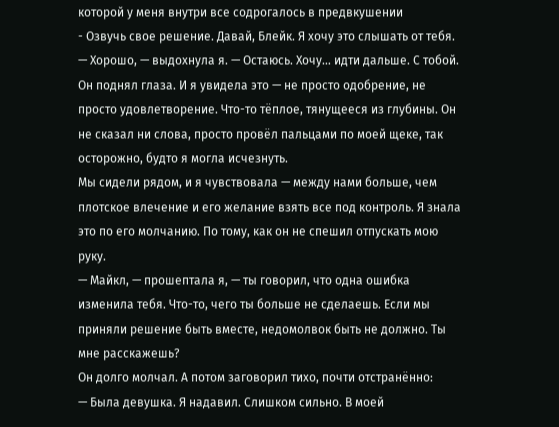которой у меня внутри все содрогалось в предвкушении
- Озвучь свое решение. Давай, Блейк. Я хочу это слышать от тебя.
— Хорошо, — выдохнула я. — Остаюсь. Хочу… идти дальше. С тобой.
Он поднял глаза. И я увидела это — не просто одобрение, не просто удовлетворение. Что-то тёплое, тянущееся из глубины. Он не сказал ни слова, просто провёл пальцами по моей щеке, так осторожно, будто я могла исчезнуть.
Мы сидели рядом, и я чувствовала — между нами больше, чем плотское влечение и его желание взять все под контроль. Я знала это по его молчанию. По тому, как он не спешил отпускать мою руку.
— Майкл, — прошептала я, — ты говорил, что одна ошибка изменила тебя. Что-то, чего ты больше не сделаешь. Если мы приняли решение быть вместе, недомолвок быть не должно. Ты мне расскажешь?
Он долго молчал. А потом заговорил тихо, почти отстранённо:
— Была девушка. Я надавил. Слишком сильно. В моей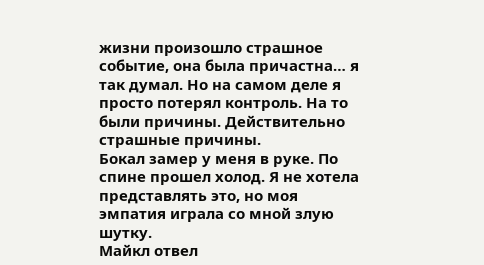жизни произошло страшное событие, она была причастна… я так думал. Но на самом деле я просто потерял контроль. На то были причины. Действительно страшные причины.
Бокал замер у меня в руке. По спине прошел холод. Я не хотела представлять это, но моя эмпатия играла со мной злую шутку.
Майкл отвел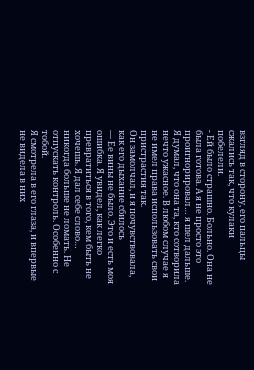взгляд в сторону, его пальцы сжались так, что кулаки побелели.
- Ей было страшно. Больно. Она не была готова. А я не просто это проигнорировал… я шел дальше. Я думал, что она та, кто сотворила нечто ужасное. В любом случае я не имел права использовать свои пристрастия так.
Он замолчал, и я почувствовала, как его дыхание сбилось
— Ее вины не было. Это и есть моя ошибка. Я увидел, как легко превратиться в того, кем быть не хочешь. Я дал себе слово… никогда больше не ломать. Не отпускать контроль. Особенно с тобой.
Я смотрела в его глаза, и впервые не видела в них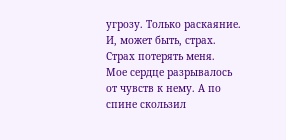угрозу. Только раскаяние. И, может быть, страх. Страх потерять меня.
Мое сердце разрывалось от чувств к нему. А по спине скользил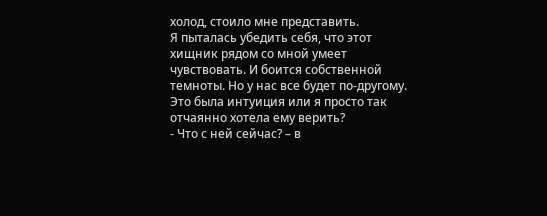холод, стоило мне представить.
Я пыталась убедить себя, что этот хищник рядом со мной умеет чувствовать. И боится собственной темноты. Но у нас все будет по-другому. Это была интуиция или я просто так отчаянно хотела ему верить?
- Что с ней сейчас? – в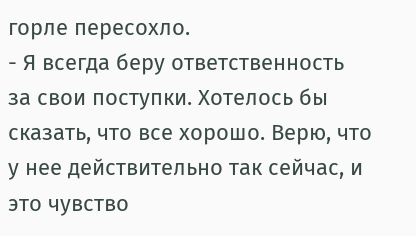горле пересохло.
- Я всегда беру ответственность за свои поступки. Хотелось бы сказать, что все хорошо. Верю, что у нее действительно так сейчас, и это чувство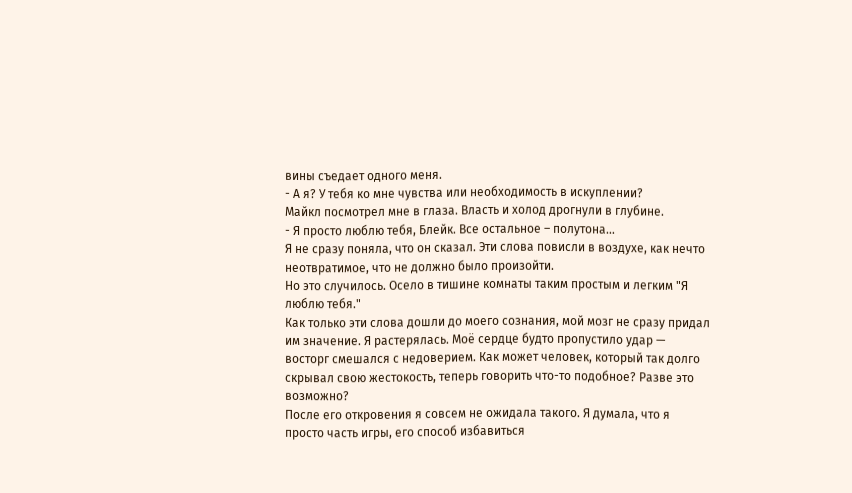вины съедает одного меня.
- А я? У тебя ко мне чувства или необходимость в искуплении?
Майкл посмотрел мне в глаза. Власть и холод дрогнули в глубине.
- Я просто люблю тебя, Блейк. Все остальное – полутона…
Я не сразу поняла, что он сказал. Эти слова повисли в воздухе, как нечто неотвратимое, что не должно было произойти.
Но это случилось. Осело в тишине комнаты таким простым и легким "Я люблю тебя."
Как только эти слова дошли до моего сознания, мой мозг не сразу придал им значение. Я растерялась. Моё сердце будто пропустило удар — восторг смешался с недоверием. Как может человек, который так долго скрывал свою жестокость, теперь говорить что-то подобное? Разве это возможно?
После его откровения я совсем не ожидала такого. Я думала, что я просто часть игры, его способ избавиться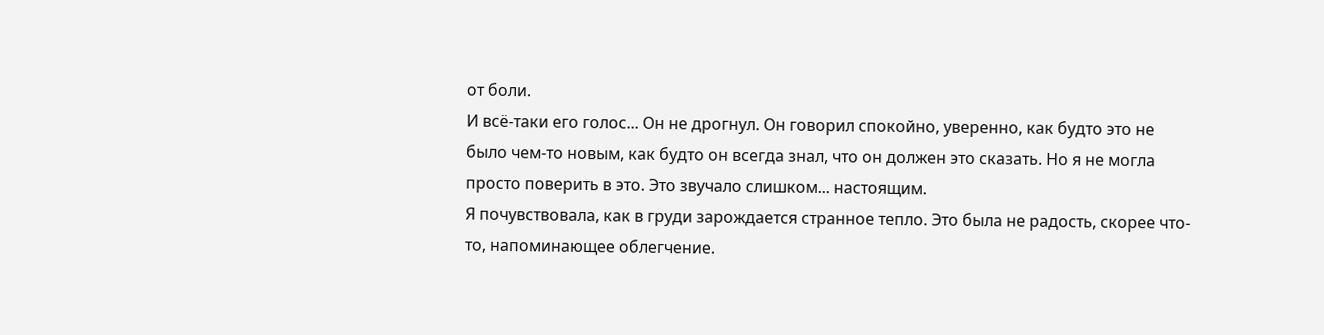от боли.
И всё-таки его голос... Он не дрогнул. Он говорил спокойно, уверенно, как будто это не было чем-то новым, как будто он всегда знал, что он должен это сказать. Но я не могла просто поверить в это. Это звучало слишком... настоящим.
Я почувствовала, как в груди зарождается странное тепло. Это была не радость, скорее что-то, напоминающее облегчение.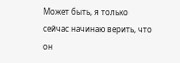Может быть, я только сейчас начинаю верить, что он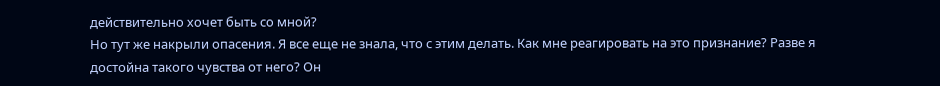действительно хочет быть со мной?
Но тут же накрыли опасения. Я все еще не знала, что с этим делать. Как мне реагировать на это признание? Разве я достойна такого чувства от него? Он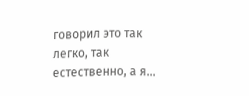говорил это так легко, так естественно, а я...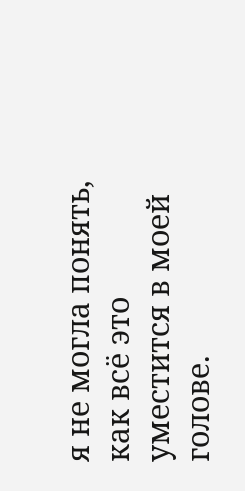я не могла понять, как всё это уместится в моей голове.